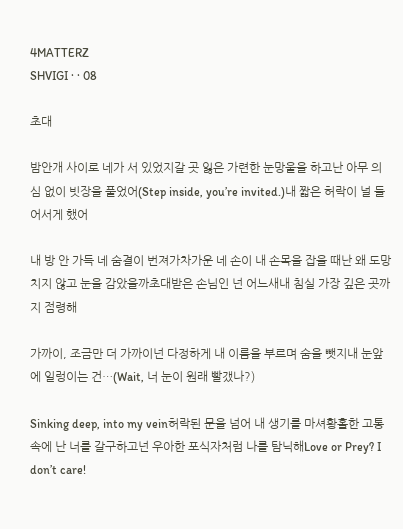4MATTERZ
SHVIGI · · 08

초대

밤안개 사이로 네가 서 있었지갈 곳 잃은 가련한 눈망울을 하고난 아무 의심 없이 빗장을 풀었어(Step inside, you’re invited.)내 짧은 허락이 널 들어서게 했어

내 방 안 가득 네 숨결이 번져가차가운 네 손이 내 손목을 잡을 때난 왜 도망치지 않고 눈을 감았을까초대받은 손님인 넌 어느새내 침실 가장 깊은 곳까지 점령해

가까이, 조금만 더 가까이넌 다정하게 내 이름을 부르며 숨을 뺏지내 눈앞에 일렁이는 건…(Wait, 너 눈이 원래 빨갰나?)

Sinking deep, into my vein허락된 문을 넘어 내 생기를 마셔황홀한 고통 속에 난 너를 갈구하고넌 우아한 포식자처럼 나를 탐닉해Love or Prey? I don’t care!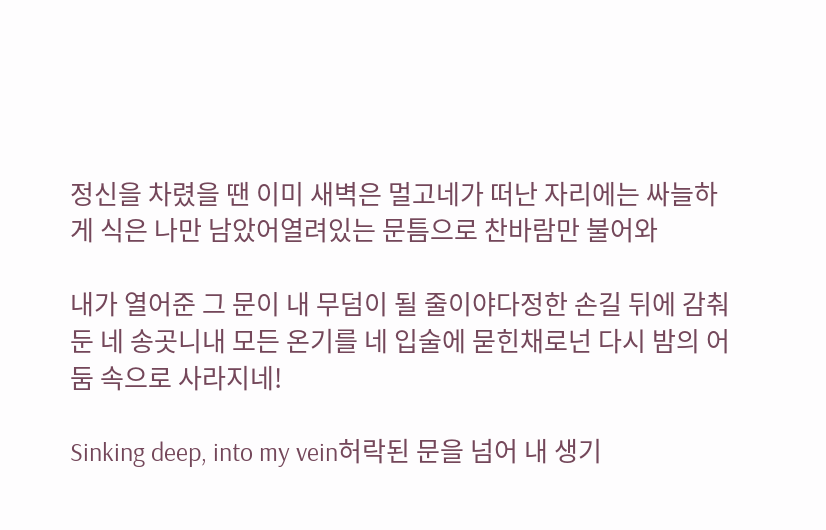정신을 차렸을 땐 이미 새벽은 멀고네가 떠난 자리에는 싸늘하게 식은 나만 남았어열려있는 문틈으로 찬바람만 불어와

내가 열어준 그 문이 내 무덤이 될 줄이야다정한 손길 뒤에 감춰둔 네 송곳니내 모든 온기를 네 입술에 묻힌채로넌 다시 밤의 어둠 속으로 사라지네!

Sinking deep, into my vein허락된 문을 넘어 내 생기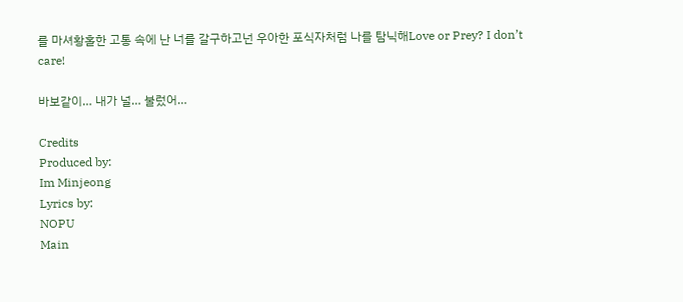를 마셔황홀한 고통 속에 난 너를 갈구하고넌 우아한 포식자처럼 나를 탐닉해Love or Prey? I don’t care!

바보같이… 내가 널… 불렀어…

Credits
Produced by:
Im Minjeong
Lyrics by:
NOPU
Main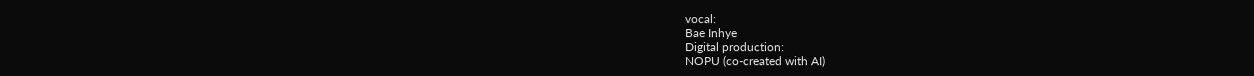vocal:
Bae Inhye
Digital production:
NOPU (co-created with AI)